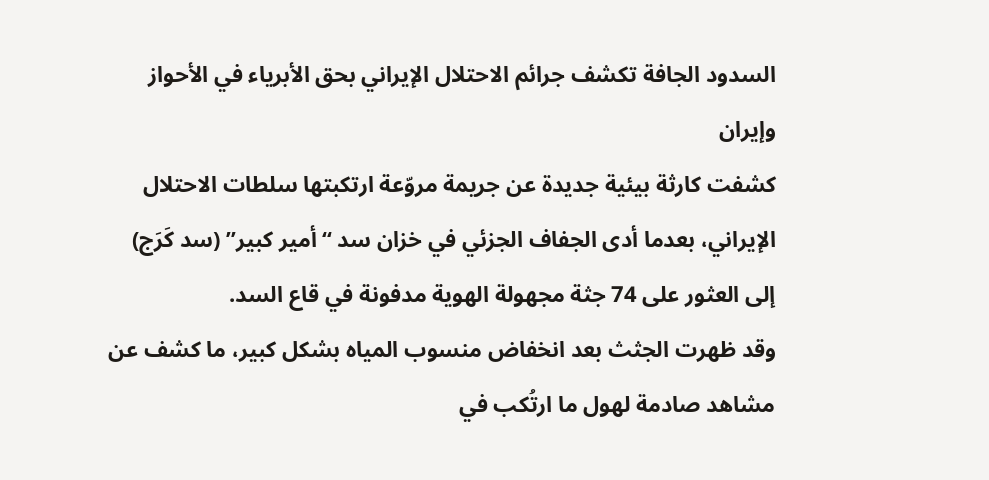السدود الجافة تكشف جرائم الاحتلال الإيراني بحق الأبرياء في الأحواز وإيران
كشفت كارثة بيئية جديدة عن جريمة مروّعة ارتكبتها سلطات الاحتلال الإيراني، بعدما أدى الجفاف الجزئي في خزان سد “أمير كبير” (سد كَرَج) إلى العثور على 74 جثة مجهولة الهوية مدفونة في قاع السد.
وقد ظهرت الجثث بعد انخفاض منسوب المياه بشكل كبير، ما كشف عن مشاهد صادمة لهول ما ارتُكب في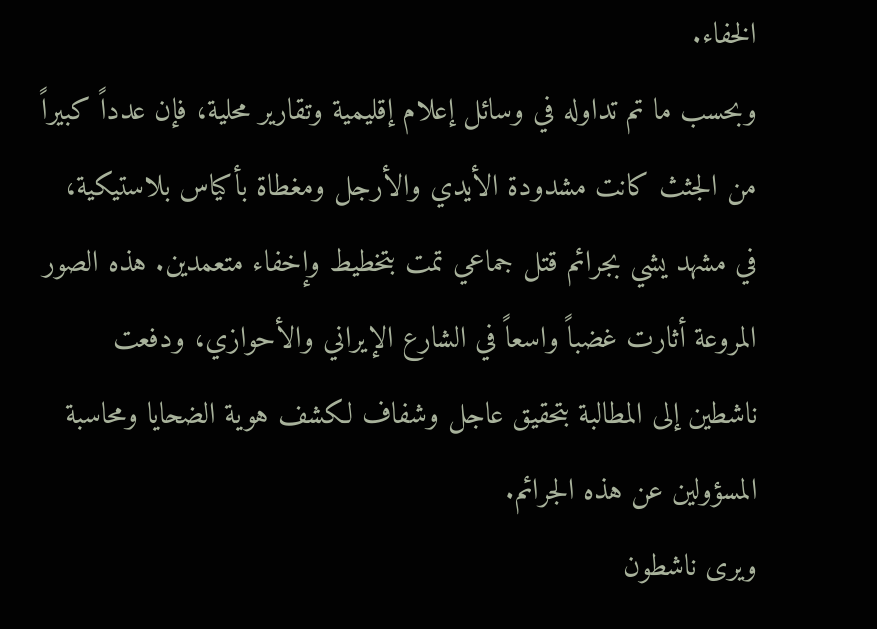الخفاء.
وبحسب ما تم تداوله في وسائل إعلام إقليمية وتقارير محلية، فإن عدداً كبيراً من الجثث كانت مشدودة الأيدي والأرجل ومغطاة بأكياس بلاستيكية، في مشهد يشي بجرائم قتل جماعي تمت بتخطيط وإخفاء متعمدين. هذه الصور المروعة أثارت غضباً واسعاً في الشارع الإيراني والأحوازي، ودفعت ناشطين إلى المطالبة بتحقيق عاجل وشفاف لكشف هوية الضحايا ومحاسبة المسؤولين عن هذه الجرائم.
ويرى ناشطون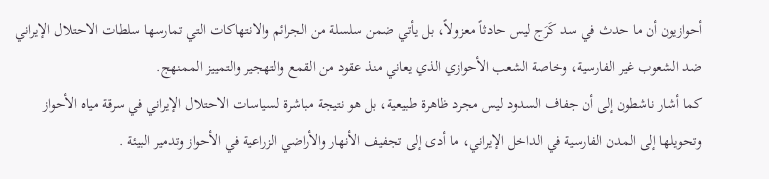أحوازيون أن ما حدث في سد كَرَج ليس حادثاً معزولاً، بل يأتي ضمن سلسلة من الجرائم والانتهاكات التي تمارسها سلطات الاحتلال الإيراني ضد الشعوب غير الفارسية، وخاصة الشعب الأحوازي الذي يعاني منذ عقود من القمع والتهجير والتمييز الممنهج.
كما أشار ناشطون إلى أن جفاف السدود ليس مجرد ظاهرة طبيعية، بل هو نتيجة مباشرة لسياسات الاحتلال الإيراني في سرقة مياه الأحواز وتحويلها إلى المدن الفارسية في الداخل الإيراني، ما أدى إلى تجفيف الأنهار والأراضي الزراعية في الأحواز وتدمير البيئة .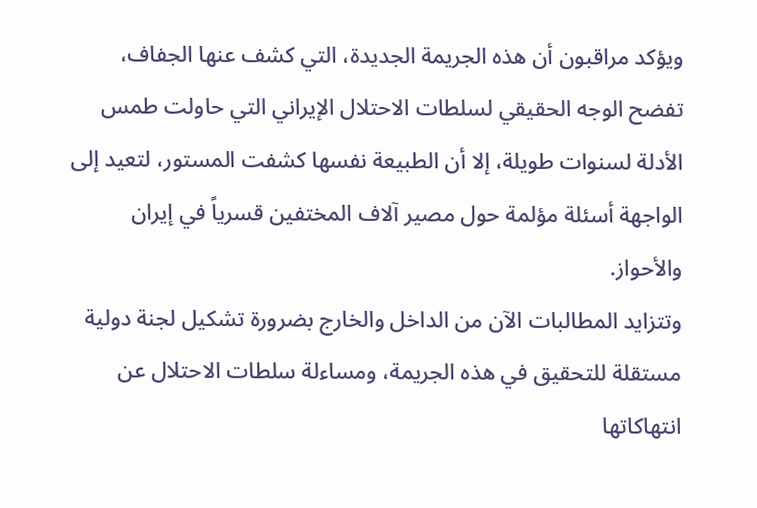ويؤكد مراقبون أن هذه الجريمة الجديدة، التي كشف عنها الجفاف، تفضح الوجه الحقيقي لسلطات الاحتلال الإيراني التي حاولت طمس الأدلة لسنوات طويلة، إلا أن الطبيعة نفسها كشفت المستور، لتعيد إلى الواجهة أسئلة مؤلمة حول مصير آلاف المختفين قسرياً في إيران والأحواز.
وتتزايد المطالبات الآن من الداخل والخارج بضرورة تشكيل لجنة دولية مستقلة للتحقيق في هذه الجريمة، ومساءلة سلطات الاحتلال عن انتهاكاتها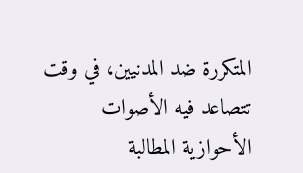المتكررة ضد المدنيين، في وقت تتصاعد فيه الأصوات الأحوازية المطالبة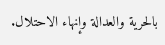بالحرية والعدالة وإنهاء الاحتلال.